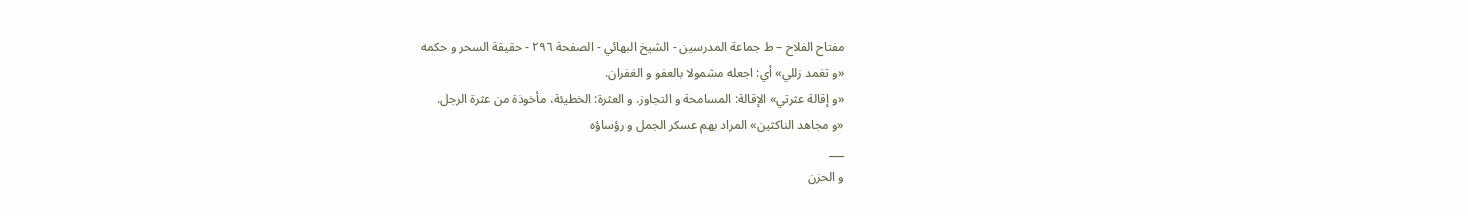مفتاح الفلاح – ط جماعة المدرسين - الشيخ البهائي - الصفحة ٢٩٦ - حقيقة السحر و حكمه
«و تغمد زللي» أي: اجعله مشمولا بالعفو و الغفران.
«و إقالة عثرتي» الإقالة: المسامحة و التجاوز. و العثرة: الخطيئة، مأخوذة من عثرة الرجل.
«و مجاهد الناكثين» المراد بهم عسكر الجمل و رؤساؤه
___
و الحزن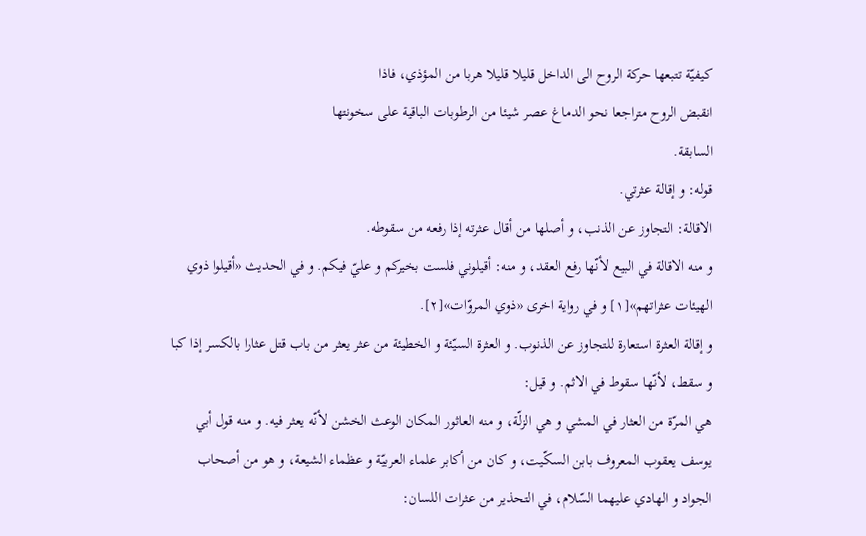كيفيّة تتبعها حركة الروح الى الداخل قليلا قليلا هربا من المؤذي، فاذا
انقبض الروح متراجعا نحو الدماغ عصر شيئا من الرطوبات الباقية على سخونتها
السابقة.
قوله: و إقالة عثرتي.
الاقالة: التجاوز عن الذنب، و أصلها من أقال عثرته إذا رفعه من سقوطه.
و منه الاقالة في البيع لأنّها رفع العقد، و منه: أقيلوني فلست بخيركم و عليّ فيكم. و في الحديث «أقيلوا ذوي الهيئات عثراتهم»[١] و في رواية اخرى «ذوي المروّات»[٢].
و إقالة العثرة استعارة للتجاوز عن الذنوب. و العثرة السيّئة و الخطيئة من عثر يعثر من باب قتل عثارا بالكسر إذا كبا و سقط، لأنّها سقوط في الاثم. و قيل:
هي المرّة من العثار في المشي و هي الزلّة، و منه العاثور المكان الوعث الخشن لأنّه يعثر فيه. و منه قول أبي يوسف يعقوب المعروف بابن السكّيت، و كان من أكابر علماء العربيّة و عظماء الشيعة، و هو من أصحاب الجواد و الهادي عليهما السّلام، في التحذير من عثرات اللسان: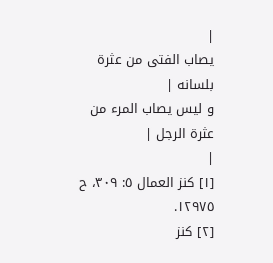|
يصاب الفتى من عثرة بلسانه |
و ليس يصاب المرء من عثرة الرجل |
|
[١] كنز العمال ٥: ٣٠٩، ح ١٢٩٧٥.
[٢] كنز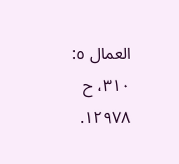العمال ٥: ٣١٠، ح ١٢٩٧٨.